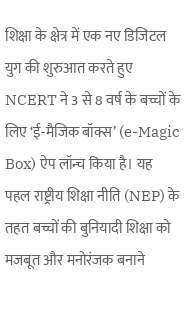शिक्षा के क्षेत्र में एक नए डिजिटल युग की शुरुआत करते हुए NCERT ने 3 से 8 वर्ष के बच्चों के लिए ‘ई-मैजिक बॉक्स’ (e-Magic Box) ऐप लॉन्च किया है। यह पहल राष्ट्रीय शिक्षा नीति (NEP) के तहत बच्चों की बुनियादी शिक्षा को मजबूत और मनोरंजक बनाने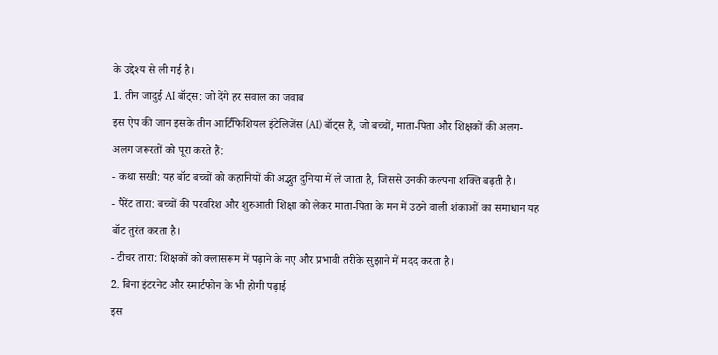के उद्देश्य से ली गई है।
1. तीन जादुई AI बॉट्स: जो देंगे हर सवाल का जवाब
इस ऐप की जान इसके तीन आर्टिफिशियल इंटेलिजेंस (AI) बॉट्स हैं, जो बच्चों, माता-पिता और शिक्षकों की अलग-अलग जरूरतों को पूरा करते हैं:
- कथा सखी: यह बॉट बच्चों को कहानियों की अद्भुत दुनिया में ले जाता है, जिससे उनकी कल्पना शक्ति बढ़ती है।
- पैरेंट तारा: बच्चों की परवरिश और शुरुआती शिक्षा को लेकर माता-पिता के मन में उठने वाली शंकाओं का समाधान यह बॉट तुरंत करता है।
- टीचर तारा: शिक्षकों को क्लासरूम में पढ़ाने के नए और प्रभावी तरीके सुझाने में मदद करता है।
2. बिना इंटरनेट और स्मार्टफोन के भी होगी पढ़ाई
इस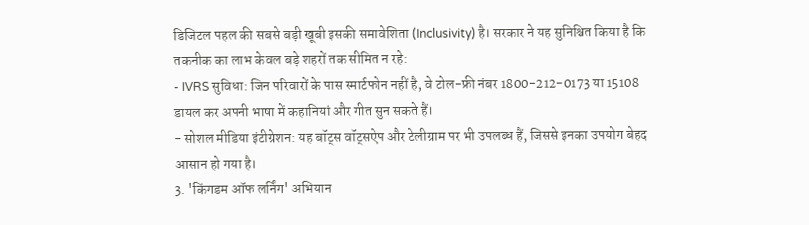डिजिटल पहल की सबसे बड़ी खूबी इसकी समावेशिता (Inclusivity) है। सरकार ने यह सुनिश्चित किया है कि तकनीक का लाभ केवल बड़े शहरों तक सीमित न रहे:
- IVRS सुविधा: जिन परिवारों के पास स्मार्टफोन नहीं है, वे टोल-फ्री नंबर 1800-212-0173 या 15108 डायल कर अपनी भाषा में कहानियां और गीत सुन सकते हैं।
- सोशल मीडिया इंटीग्रेशन: यह बॉट्स वॉट्सऐप और टेलीग्राम पर भी उपलब्ध हैं, जिससे इनका उपयोग बेहद आसान हो गया है।
3. 'किंगडम ऑफ लर्निंग' अभियान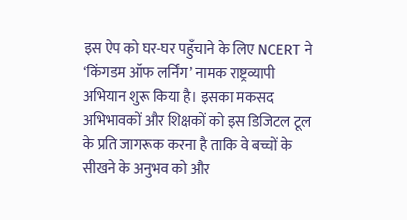इस ऐप को घर-घर पहुँचाने के लिए NCERT ने ‘किंगडम ऑफ लर्निंग’ नामक राष्ट्रव्यापी अभियान शुरू किया है। इसका मकसद अभिभावकों और शिक्षकों को इस डिजिटल टूल के प्रति जागरूक करना है ताकि वे बच्चों के सीखने के अनुभव को और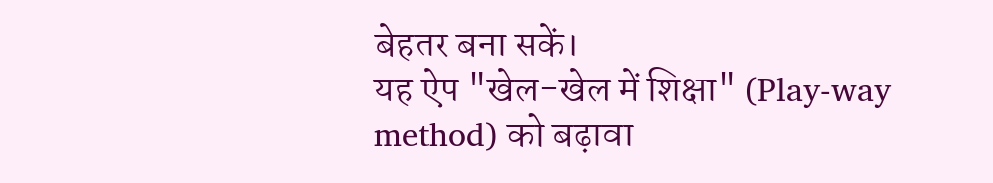बेहतर बना सकें।
यह ऐप "खेल-खेल में शिक्षा" (Play-way method) को बढ़ावा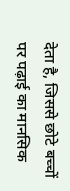देता है, जिससे छोटे बच्चों पर पढ़ाई का मानसिक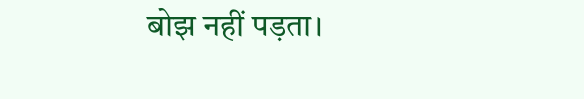बोझ नहीं पड़ता।